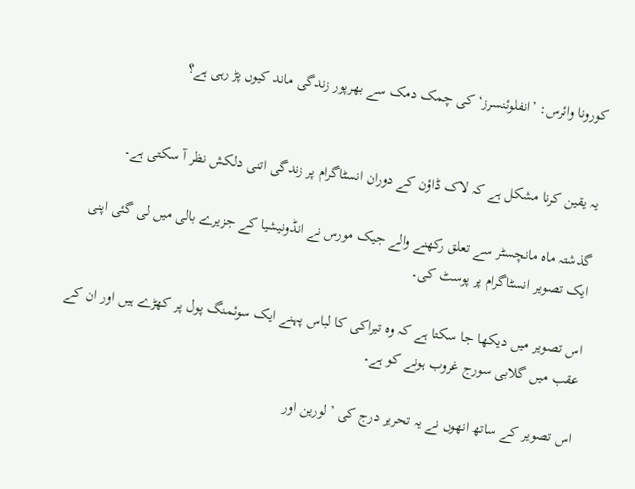کورونا وائرس: ’انفلوئنسرز‘ کی چمک دمک سے بھرپور زندگی ماند کیوں پڑ رہی ہے؟


یہ یقین کرنا مشکل ہے کہ لاک ڈاؤن کے دوران انسٹاگرام پر زندگی اتنی دلکش نظر آ سکتی ہے۔

گذشتہ ماہ مانچسٹر سے تعلق رکھنے والے جیک مورس نے انڈونیشیا کے جزیرے بالی میں لی گئی اپنی ایک تصویر انسٹاگرام پر پوسٹ کی۔

اس تصویر میں دیکھا جا سکتا ہے کہ وہ تیراکی کا لباس پہنے ایک سوئمنگ پول پر کھڑے ہیں اور ان کے عقب میں گلابی سورج غروب ہونے کو ہے۔

اس تصویر کے ساتھ انھوں نے یہ تحریر درج کی ’لورین اور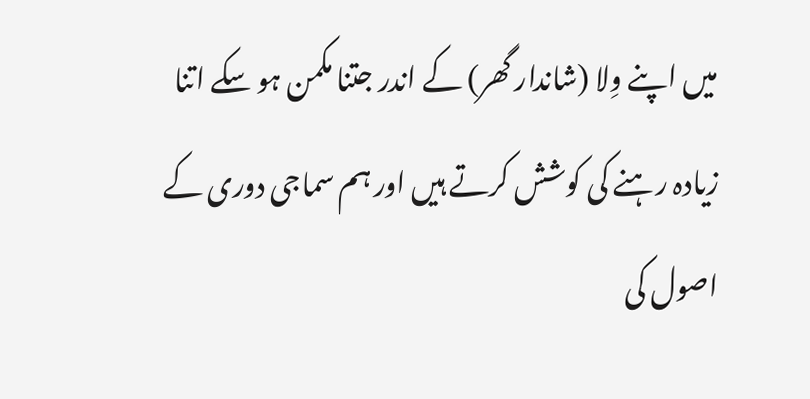میں اپنے وِلا (شاندار گھر) کے اندر جتنا مکمن ہو سکے اتنا زیادہ رہنے کی کوشش کرتے ہیں اور ہم سماجی دوری کے اصول کی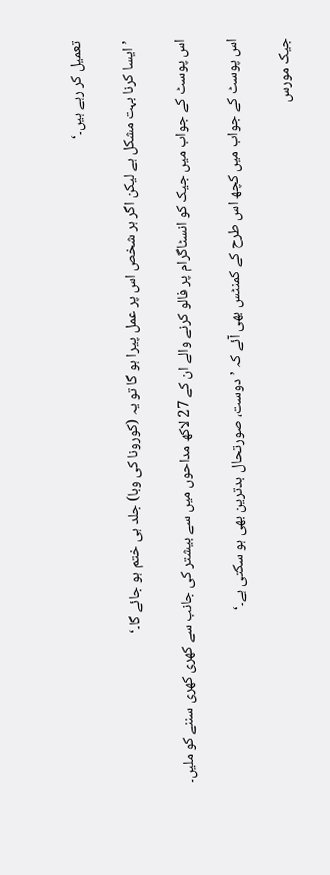تعمیل کر رہے ہیں۔‘

’ایسا کرنا بہت مشکل ہے لیکن اگر ہر شخص اس پر عمل پیرا ہو گا تو یہ (کورونا کی وبا) جلد ہی ختم ہو جائے گا۔‘

اس پوسٹ کے جواب میں جیک کو انسٹاگرام پر فالو کرنے والے ان کے 27 لاکھ مداحوں میں سے بیشتر کی جانب سے کھری کھری سننے کو ملیں۔

اس پوسٹ کے جواب میں کچھ اس طرح کے کمنٹس بھی آئے کہ ’دوست، صورتحال بدترین بھی ہو سکتی ہے۔‘

جیک مورس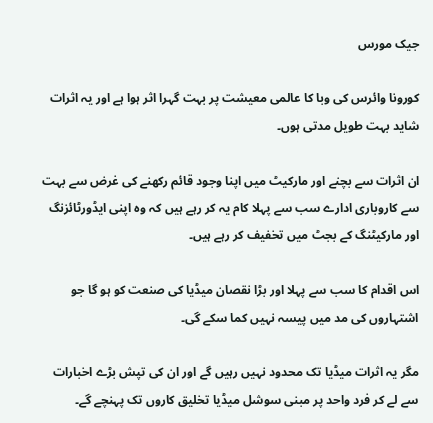جیک مورس

کورونا وائرس کی وبا کا عالمی معیشت پر بہت گہرا اثر ہوا ہے اور یہ اثرات شاید بہت طویل مدتی ہوں۔

ان اثرات سے بچنے اور مارکیٹ میں اپنا وجود قائم رکھنے کی غرض سے بہت سے کاروباری ادارے سب سے پہلا کام یہ کر رہے ہیں کہ وہ اپنی ایڈورٹائزنگ اور مارکیٹنگ کے بجٹ میں تخفیف کر رہے ہیں۔

اس اقدام کا سب سے پہلا اور بڑا نقصان میڈیا کی صنعت کو ہو گا جو اشتہاروں کی مد میں پیسہ نہیں کما سکے گی۔

مگر یہ اثرات میڈیا تک محدود نہیں رہیں گے اور ان کی تپش بڑے اخبارات سے لے کر فرد واحد پر مبنی سوشل میڈیا تخلیق کاروں تک پہنچے گے۔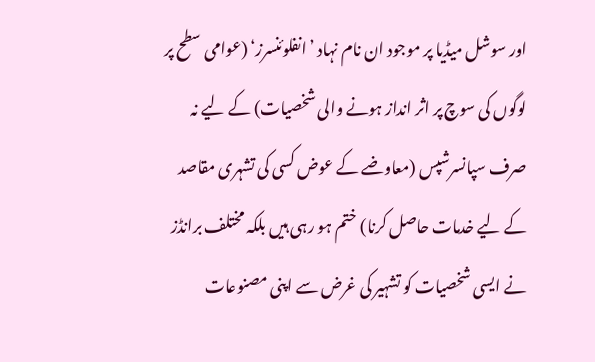اور سوشل میڈیا پر موجود ان نام نہاد ’انفلوئنسرز‘ (عوامی سطح پر لوگوں کی سوچ پر اثر انداز ہونے والی شخصیات) کے لیے نہ صرف سپانسرشپس (معاوضے کے عوض کسی کی تشہری مقاصد کے لیے خدمات حاصل کرنا) ختم ہو رہی ہیں بلکہ مختلف برانڈز نے ایسی شخصیات کو تشہیر کی غرض سے اپنی مصنوعات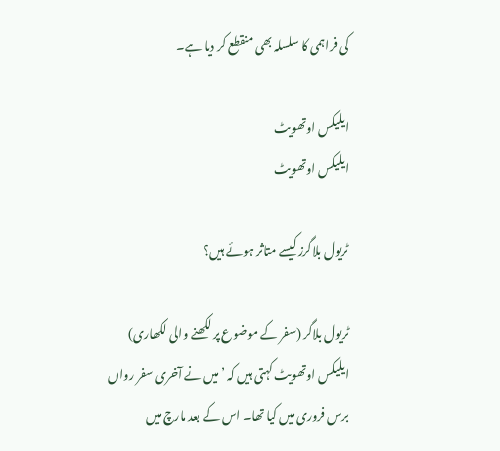کی فراہمی کا سلسلہ بھی منقطع کر دیا ہے۔

ایلیکس اوتھویٹ
ایلیکس اوتھویٹ

ٹریول بلاگرز کیسے متاثر ہوئے ہیں؟

ٹریول بلاگر (سفر کے موضوع پر لکھنے والی لکھاری) ایلیکس اوتھویٹ کہتی ہیں کہ ’میں نے آخری سفر رواں برس فروری میں کیا تھا۔ اس کے بعد مارچ میں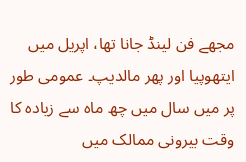مجھے فن لینڈ جانا تھا، اپریل میں ایتھوپیا اور پھر مالدیپ۔ عمومی طور پر میں سال میں چھ ماہ سے زیادہ کا وقت بیرونی ممالک میں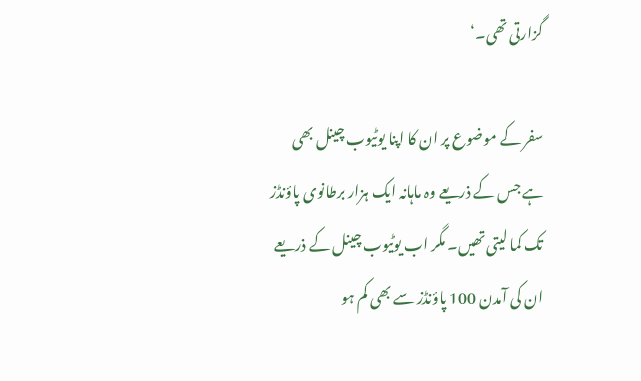گزارتی تھی۔‘

سفر کے موضوع پر ان کا اپنا یوٹیوب چینل بھی ہے جس کے ذریعے وہ ماہانہ ایک ہزار برطانوی پاؤنڈز تک کما لیتی تھیں۔ مگر اب یوٹیوب چینل کے ذریعے ان کی آمدن 100 پاؤنڈز سے بھی کم ہو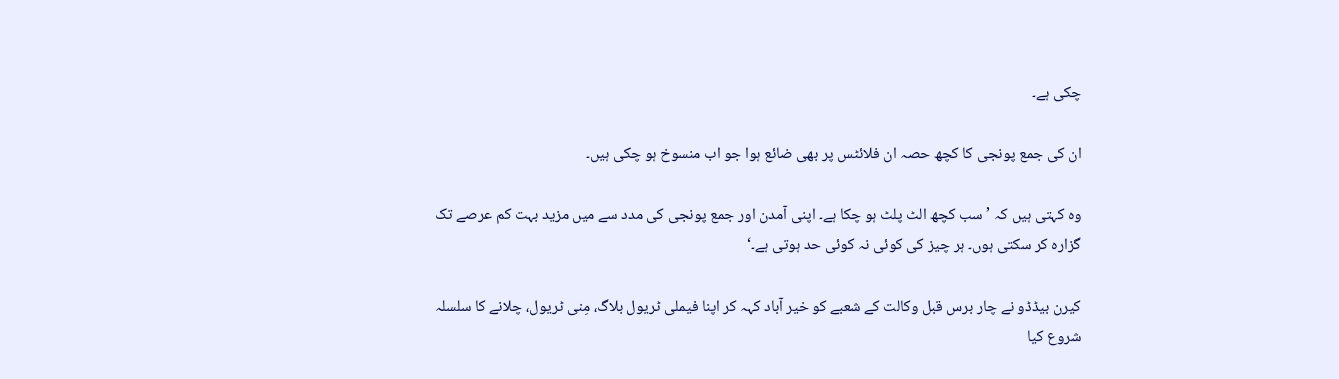چکی ہے۔

ان کی جمع پونجی کا کچھ حصہ ان فلائٹس پر بھی ضائع ہوا جو اب منسوخ ہو چکی ہیں۔

وہ کہتی ہیں کہ ’سب کچھ الٹ پلٹ ہو چکا ہے۔ اپنی آمدن اور جمع پونجی کی مدد سے میں مزید بہت کم عرصے تک گزارہ کر سکتی ہوں۔ ہر چیز کی کوئی نہ کوئی حد ہوتی ہے۔‘

کیرن بیڈڈو نے چار برس قبل وکالت کے شعبے کو خیر آباد کہہ کر اپنا فیملی ٹریول بلاگ، مِنی ٹریول، چلانے کا سلسلہ شروع کیا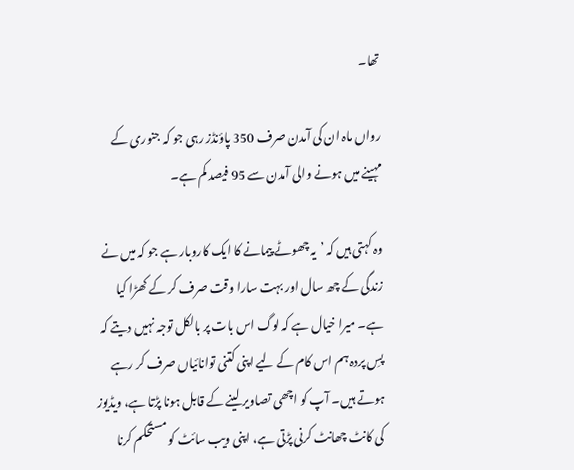تھا۔

رواں ماہ ان کی آمدن صرف 350 پاؤنڈز رہی جو کہ جنوری کے مہینے میں ہونے والی آمدن سے 95 فیصد کم ہے۔

وہ کہتی ہیں کہ ’یہ چھوٹے پیمانے کا ایک کاروبار ہے جو کہ میں نے زندگی کے چھ سال اور بہت سارا وقت صرف کر کے کھڑا کیا ہے۔ میرا خیال ہے کہ لوگ اس بات پر بالکل توجہ نہیں دیتے کہ پسِ پردہ ہم اس کام کے لیے اپنی کتنی توانائیاں صرف کر رہے ہوتے ہیں۔ آپ کو اچھی تصاویر لینے کے قابل ہونا پڑتا ہے، ویڈیوز کی کانٹ چھانٹ کرنی پڑتی ہے، اپنی ویب سائٹ کو مستحکم کرنا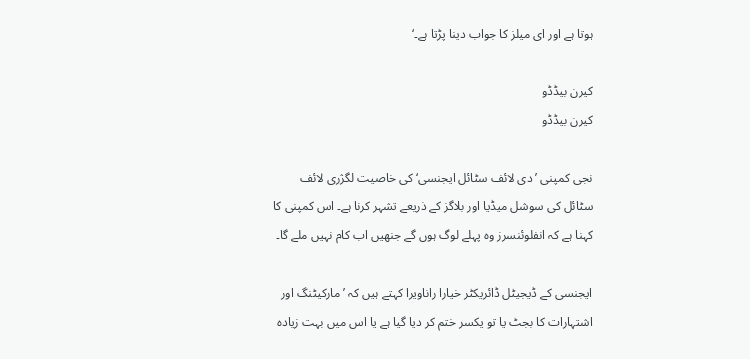ہوتا ہے اور ای میلز کا جواب دینا پڑتا ہے۔‘

کیرن بیڈڈو
کیرن بیڈڈو

نجی کمپنی ’دی لائف سٹائل ایجنسی‘ کی خاصیت لگژری لائف سٹائل کی سوشل میڈیا اور بلاگز کے ذریعے تشہر کرنا ہے۔ اس کمپنی کا کہنا ہے کہ انفلوئنسرز وہ پہلے لوگ ہوں گے جنھیں اب کام نہیں ملے گا۔

ایجنسی کے ڈیجیٹل ڈائریکٹر خیارا راناویرا کہتے ہیں کہ ’مارکیٹنگ اور اشتہارات کا بجٹ یا تو یکسر ختم کر دیا گیا ہے یا اس میں بہت زیادہ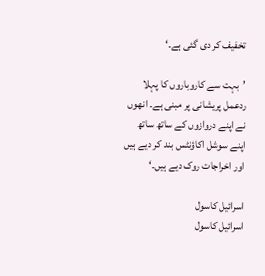تخفیف کر دی گئی ہے۔‘

’بہت سے کاروباروں کا پہلا ردعمل پریشانی پر مبنی ہے۔ انھوں نے اپنے دروازوں کے ساتھ ساتھ اپنے سوشل اکاؤنٹس بند کر دیے ہیں اور اخراجات روک دیے ہیں۔‘

اسرائیل کاسول
اسرائیل کاسول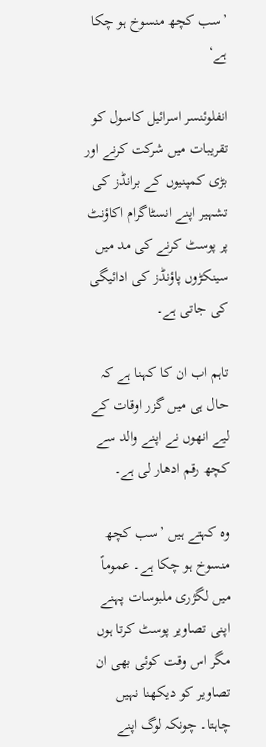’سب کچھ منسوخ ہو چکا ہے‘

انفلوئنسر اسرائیل کاسول کو تقریبات میں شرکت کرنے اور بڑی کمپنیوں کے برانڈز کی تشہیر اپنے انسٹاگرام اکاؤنٹ پر پوسٹ کرنے کی مد میں سینکڑوں پاؤنڈز کی ادائیگی کی جاتی ہے۔

تاہم اب ان کا کہنا ہے کہ حال ہی میں گزر اوقات کے لیے انھوں نے اپنے والد سے کچھ رقم ادھار لی ہے۔

وہ کہتے ہیں ’سب کچھ منسوخ ہو چکا ہے۔ عموماً میں لگژری ملبوسات پہنے اپنی تصاویر پوسٹ کرتا ہوں مگر اس وقت کوئی بھی ان تصاویر کو دیکھنا نہیں چاہتا۔ چونکہ لوگ اپنے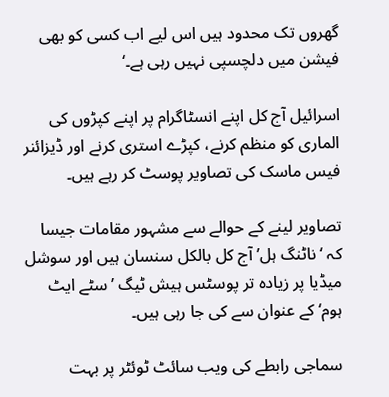گھروں تک محدود ہیں اس لیے اب کسی کو بھی فیشن میں دلچسپی نہیں رہی ہے۔‘

اسرائیل آج کل اپنے انسٹاگرام پر اپنے کپڑوں کی الماری کو منظم کرنے، کپڑے استری کرنے اور ڈیزائنر فیس ماسک کی تصاویر پوسٹ کر رہے ہیں۔

تصاویر لینے کے حوالے سے مشہور مقامات جیسا کہ ‘ناٹنگ ہل’ آج کل بالکل سنسان ہیں اور سوشل میڈیا پر زیادہ تر پوسٹس ہیش ٹیگ ’سٹے ایٹ ہوم‘ کے عنوان سے کی جا رہی ہیں۔

سماجی رابطے کی ویب سائٹ ٹوئٹر پر بہت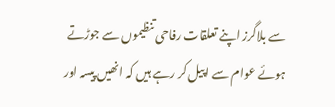سے بلاگرز اپنے تعلقات رفاحی تنظیموں سے جوڑتے ہوئے عوام سے اپیل کر رہے ہیں کہ انھیں پیسہ اور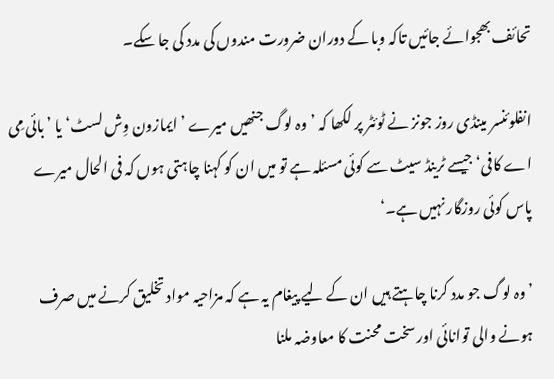تحائف بھجوائے جائیں تاکہ وبا کے دوران ضرورت مندوں کی مدد کی جا سکے۔

انفلوئنسر مینڈی روز جونز نے ٹوئٹر پر لکھا کہ ’وہ لوگ جنھیں میرے ’ایمازون وِش لسٹ‘ یا ’بائی مِی اے کافی‘ جیسے ٹرینڈ سیٹ سے کوئی مسئلہ ہے تو میں ان کو کہنا چاہتی ہوں کہ فی الحال میرے پاس کوئی روزگار نہیں ہے۔‘

’وہ لوگ جو مدد کرنا چاہتے ہیں ان کے لیے پیغام یہ ہے کہ مزاحیہ مواد تخلیق کرنے میں صرف ہونے والی توانائی اور سخت محنت کا معاوضہ ملنا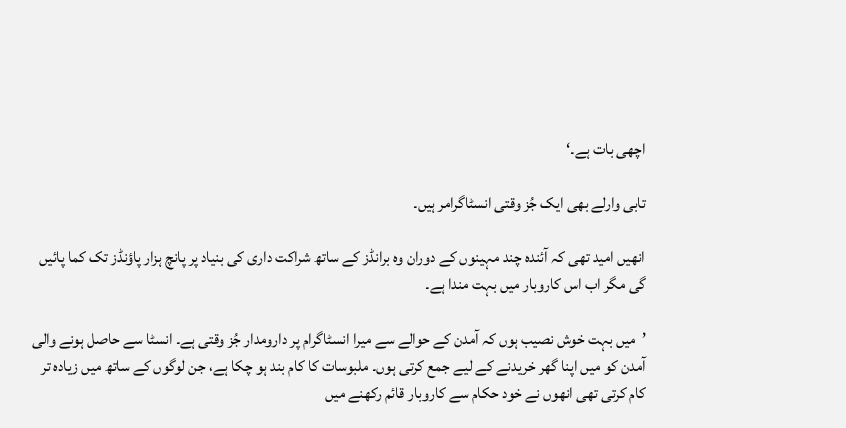اچھی بات ہے۔‘

تابی وارلے بھی ایک جُز وقتی انسٹاگرامر ہیں۔

انھیں امید تھی کہ آئندہ چند مہینوں کے دوران وہ برانڈز کے ساتھ شراکت داری کی بنیاد پر پانچ ہزار پاؤنڈز تک کما پائیں گی مگر اب اس کاروبار میں بہت مندا ہے۔

’میں بہت خوش نصیب ہوں کہ آمدن کے حوالے سے میرا انسٹاگرام پر دارومدار جُز وقتی ہے۔ انسٹا سے حاصل ہونے والی آمدن کو میں اپنا گھر خریدنے کے لیے جمع کرتی ہوں۔ ملبوسات کا کام بند ہو چکا ہے، جن لوگوں کے ساتھ میں زیادہ تر کام کرتی تھی انھوں نے خود حکام سے کاروبار قائم رکھنے میں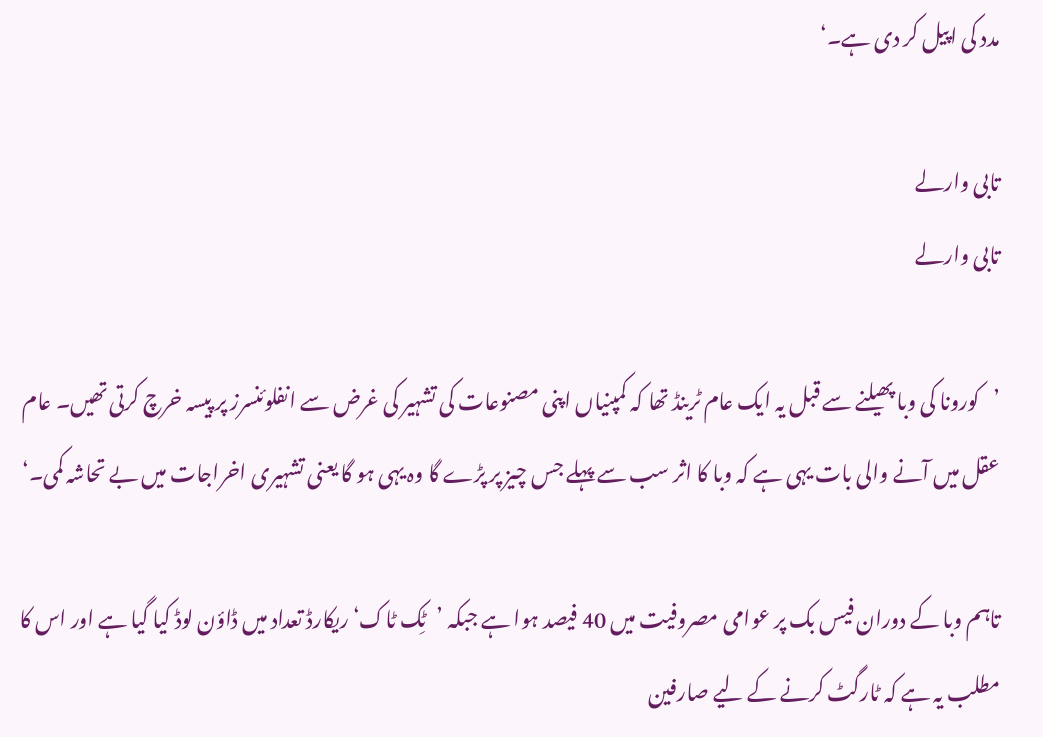مدد کی اپیل کر دی ہے۔‘

تابی وارلے
تابی وارلے

’کورونا کی وبا پھیلنے سے قبل یہ ایک عام ٹرینڈ تھا کہ کمپنیاں اپنی مصنوعات کی تشہیر کی غرض سے انفلوئنسرز پر پیسہ خرچ کرتی تھیں۔ عام عقل میں آنے والی بات یہی ہے کہ وبا کا اثر سب سے پہلے جس چیز پر پڑے گا وہ یہی ہو گا یعنی تشہیری اخراجات میں بے تحاشہ کمی۔‘

تاہم وبا کے دوران فیس بک پر عوامی مصروفیت میں 40 فیصد ہوا ہے جبکہ ’ٹِک ٹاک‘ ریکارڈ تعداد میں ڈاؤن لوڈ کیا گیا ہے اور اس کا مطلب یہ ہے کہ ٹارگٹ کرنے کے لیے صارفین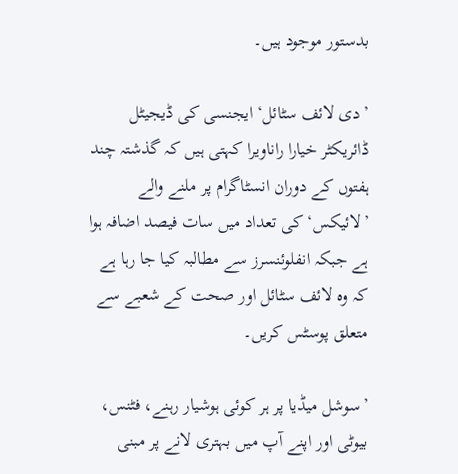بدستور موجود ہیں۔

’دی لائف سٹائل‘ ایجنسی کی ڈیجیٹل ڈائریکٹر خیارا راناویرا کہتی ہیں کہ گذشتہ چند ہفتوں کے دوران انسٹاگرام پر ملنے والے ’لائیکس‘ کی تعداد میں سات فیصد اضافہ ہوا ہے جبکہ انفلوئنسرز سے مطالبہ کیا جا رہا ہے کہ وہ لائف سٹائل اور صحت کے شعبے سے متعلق پوسٹس کریں۔

’سوشل میڈیا پر ہر کوئی ہوشیار رہنے، فٹنس، بیوٹی اور اپنے آپ میں بہتری لانے پر مبنی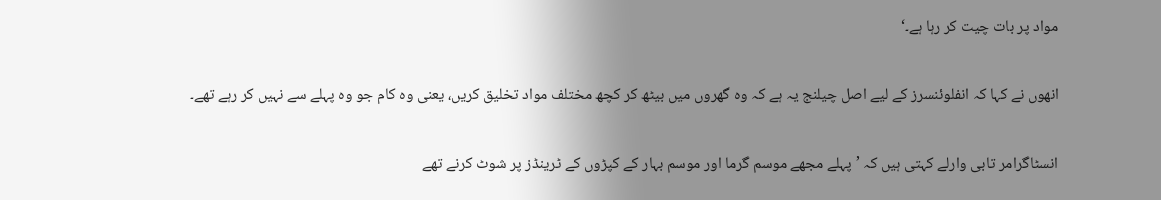مواد پر بات چیت کر رہا ہے۔‘

انھوں نے کہا کہ انفلوئنسرز کے لیے اصل چیلنج یہ ہے کہ وہ گھروں میں بیٹھ کر کچھ مختلف مواد تخلیق کریں، یعنی وہ کام جو وہ پہلے سے نہیں کر رہے تھے۔

انسٹاگرامر تابی وارلے کہتی ہیں کہ ’پہلے مجھے موسم گرما اور موسم بہار کے کپڑوں کے ٹرینڈز پر شوٹ کرنے تھے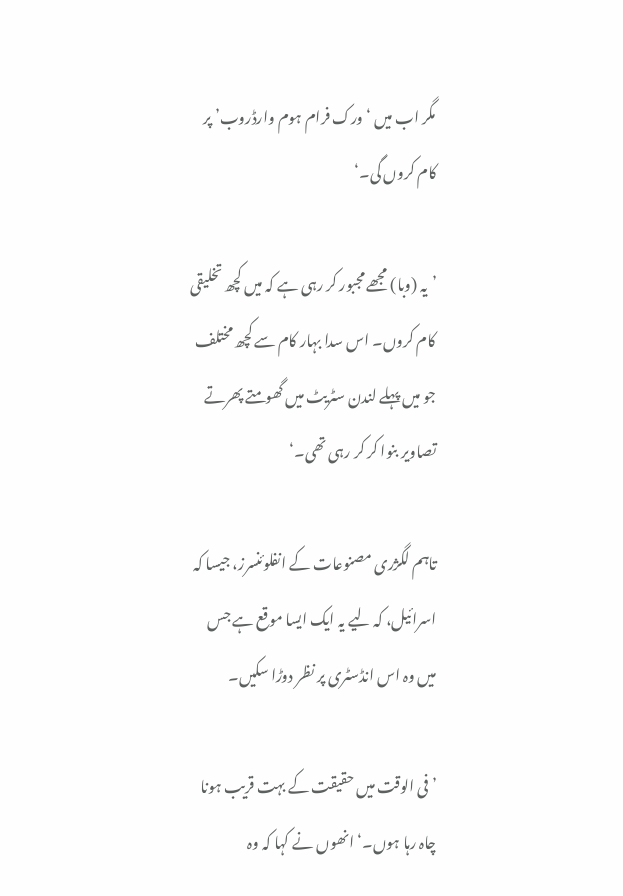مگر اب میں ‘ورک فرام ہوم وارڈروب’ پر کام کروں گی۔‘

’یہ (وبا) مجھے مجبور کر رہی ہے کہ میں کچھ تخلیقی کام کروں۔ اس سدا بہار کام سے کچھ مختلف جو میں پہلے لندن سٹریٹ میں گھومتے پھرتے تصاویر بنوا کر کر رہی تھی۔‘

تاہم لگژری مصنوعات کے انفلوئنسرز، جیسا کہ اسرائیل، کہ لیے یہ ایک ایسا موقع ہے جس میں وہ اس انڈسٹری پر نظر دوڑا سکیں۔

’فی الوقت میں حقیقت کے بہت قریب ہونا چاہ رہا ہوں۔‘ انھوں نے کہا کہ وہ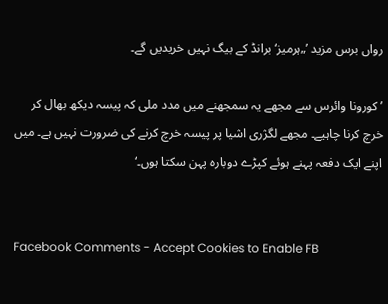رواں برس مزید ’„ہرمیز‘ برانڈ کے بیگ نہیں خریدیں گے۔

’کورونا وائرس سے مجھے یہ سمجھنے میں مدد ملی کہ پیسہ دیکھ بھال کر خرچ کرنا چاہیے۔ مجھے لگژری اشیا پر پیسہ خرچ کرنے کی ضرورت نہیں ہے۔ میں اپنے ایک دفعہ پہنے ہوئے کپڑے دوبارہ پہن سکتا ہوں۔‘


Facebook Comments - Accept Cookies to Enable FB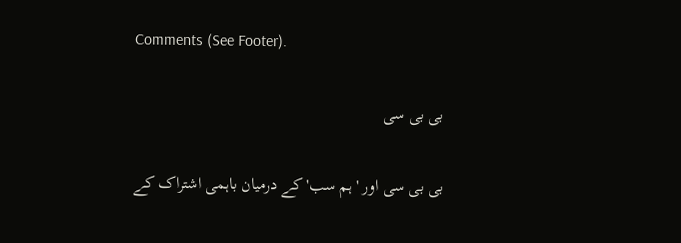Comments (See Footer).

بی بی سی

بی بی سی اور 'ہم سب' کے درمیان باہمی اشتراک کے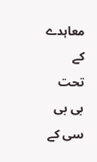معاہدے کے تحت بی بی سی کے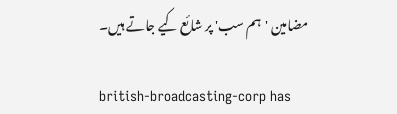مضامین 'ہم سب' پر شائع کیے جاتے ہیں۔

british-broadcasting-corp has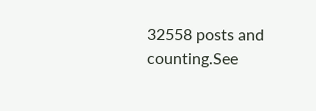32558 posts and counting.See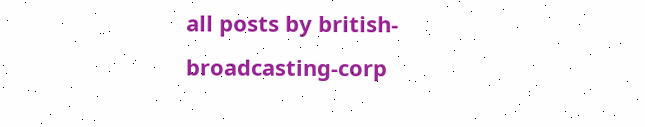all posts by british-broadcasting-corp